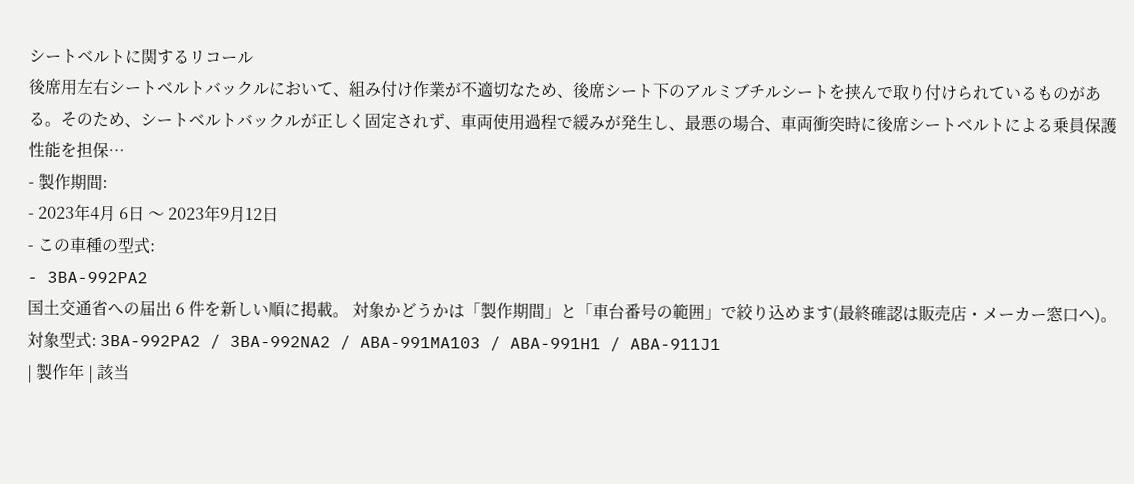シートベルトに関するリコール
後席用左右シートベルトバックルにおいて、組み付け作業が不適切なため、後席シート下のアルミブチルシートを挟んで取り付けられているものがある。そのため、シートベルトバックルが正しく固定されず、車両使用過程で緩みが発生し、最悪の場合、車両衝突時に後席シートベルトによる乗員保護性能を担保…
- 製作期間:
- 2023年4月 6日 〜 2023年9月12日
- この車種の型式:
- 3BA-992PA2
国土交通省への届出 6 件を新しい順に掲載。 対象かどうかは「製作期間」と「車台番号の範囲」で絞り込めます(最終確認は販売店・メーカー窓口へ)。
対象型式: 3BA-992PA2 / 3BA-992NA2 / ABA-991MA103 / ABA-991H1 / ABA-911J1
| 製作年 | 該当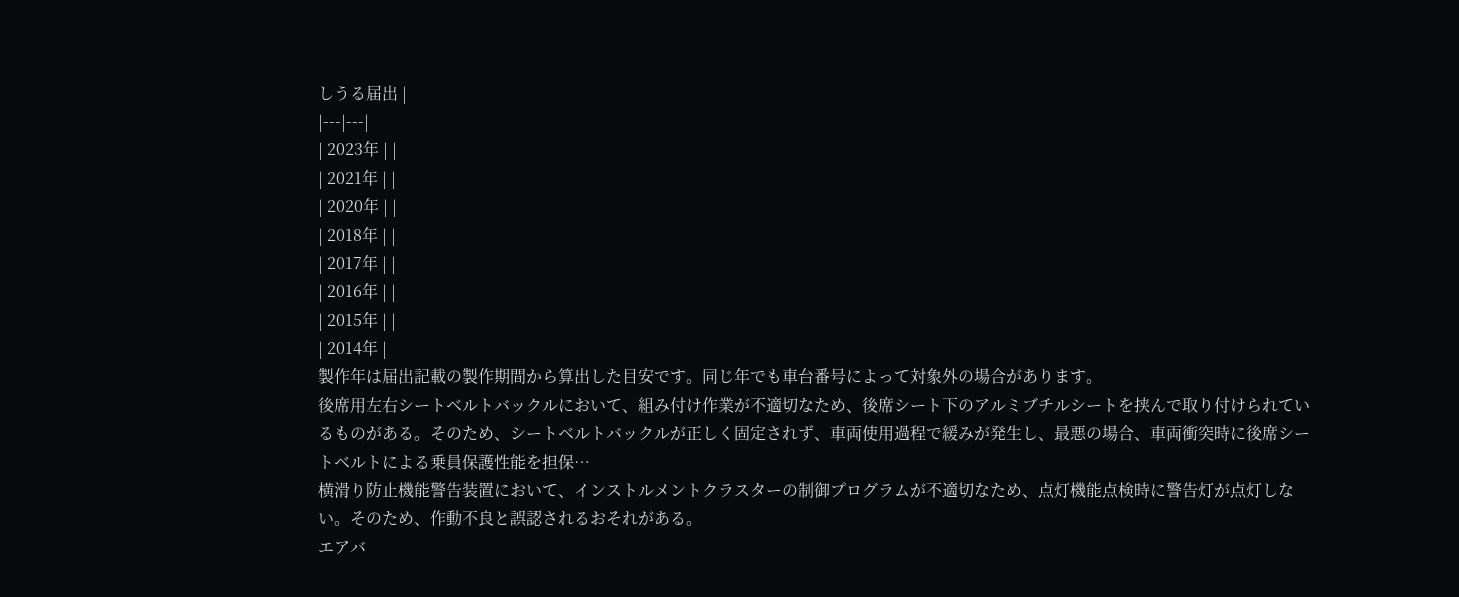しうる届出 |
|---|---|
| 2023年 | |
| 2021年 | |
| 2020年 | |
| 2018年 | |
| 2017年 | |
| 2016年 | |
| 2015年 | |
| 2014年 |
製作年は届出記載の製作期間から算出した目安です。同じ年でも車台番号によって対象外の場合があります。
後席用左右シートベルトバックルにおいて、組み付け作業が不適切なため、後席シート下のアルミブチルシートを挟んで取り付けられているものがある。そのため、シートベルトバックルが正しく固定されず、車両使用過程で緩みが発生し、最悪の場合、車両衝突時に後席シートベルトによる乗員保護性能を担保…
横滑り防止機能警告装置において、インストルメントクラスターの制御プログラムが不適切なため、点灯機能点検時に警告灯が点灯しない。そのため、作動不良と誤認されるおそれがある。
エアバ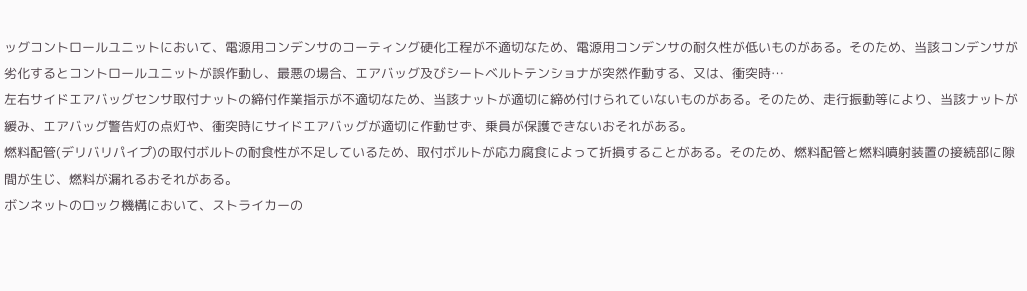ッグコントロールユニットにおいて、電源用コンデンサのコーティング硬化工程が不適切なため、電源用コンデンサの耐久性が低いものがある。そのため、当該コンデンサが劣化するとコントロールユニットが誤作動し、最悪の場合、エアバッグ及びシートベルトテンショナが突然作動する、又は、衝突時…
左右サイドエアバッグセンサ取付ナットの締付作業指示が不適切なため、当該ナットが適切に締め付けられていないものがある。そのため、走行振動等により、当該ナットが緩み、エアバッグ警告灯の点灯や、衝突時にサイドエアバッグが適切に作動せず、乗員が保護できないおそれがある。
燃料配管(デリバリパイプ)の取付ボルトの耐食性が不足しているため、取付ボルトが応力腐食によって折損することがある。そのため、燃料配管と燃料噴射装置の接続部に隙間が生じ、燃料が漏れるおそれがある。
ボンネットのロック機構において、ストライカーの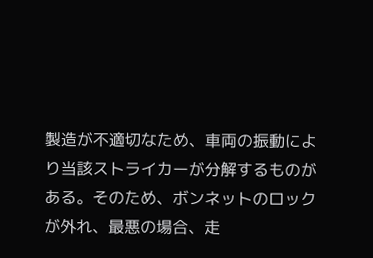製造が不適切なため、車両の振動により当該ストライカーが分解するものがある。そのため、ボンネットのロックが外れ、最悪の場合、走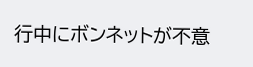行中にボンネットが不意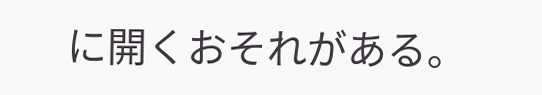に開くおそれがある。